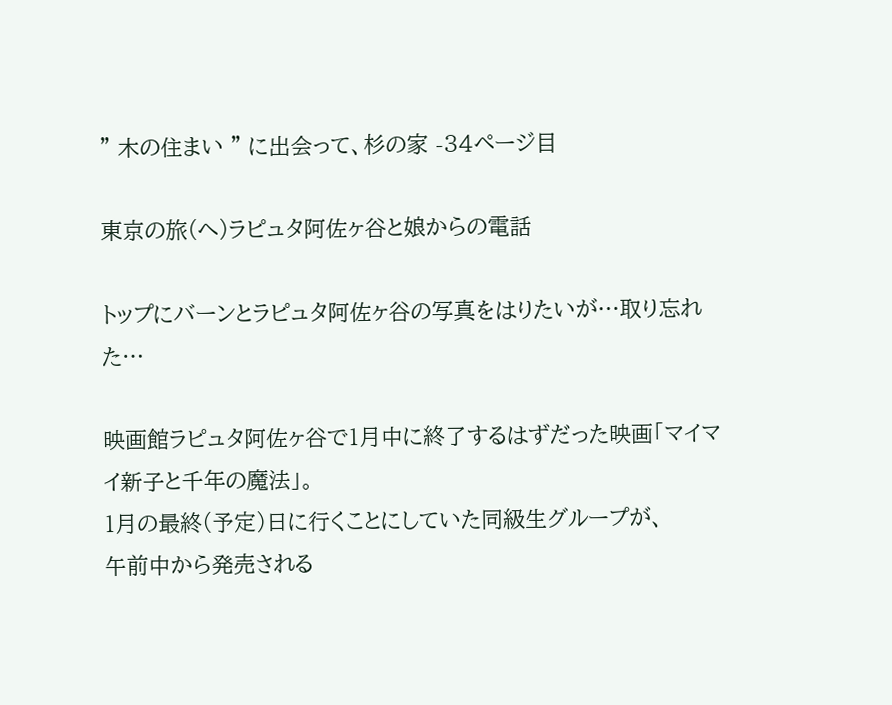" 木の住まい " に出会って、杉の家 -34ページ目

東京の旅(へ)ラピュタ阿佐ヶ谷と娘からの電話

トップにバーンとラピュタ阿佐ヶ谷の写真をはりたいが…取り忘れた…

映画館ラピュタ阿佐ヶ谷で1月中に終了するはずだった映画「マイマイ新子と千年の魔法」。
1月の最終(予定)日に行くことにしていた同級生グループが、
午前中から発売される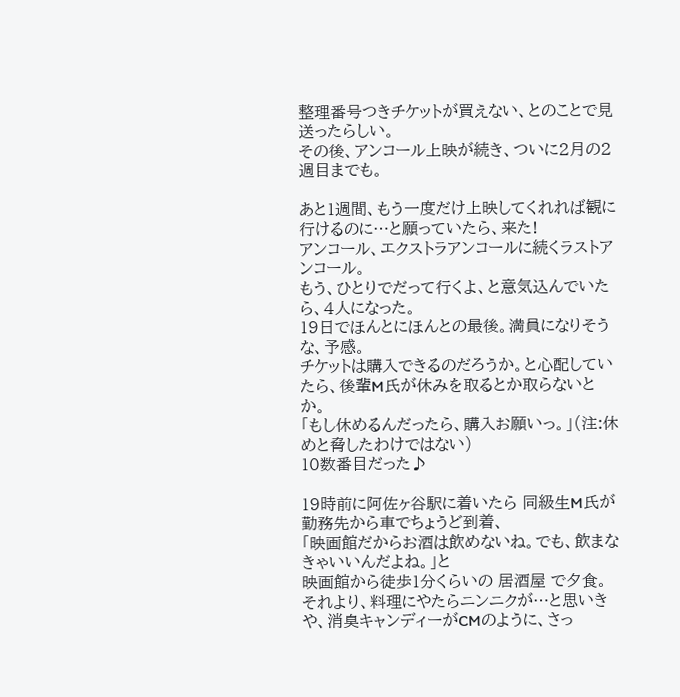整理番号つきチケットが買えない、とのことで見送ったらしい。
その後、アンコール上映が続き、ついに2月の2週目までも。

あと1週間、もう一度だけ上映してくれれば観に行けるのに…と願っていたら、来た!
アンコール、エクストラアンコールに続くラストアンコール。
もう、ひとりでだって行くよ、と意気込んでいたら、4人になった。
19日でほんとにほんとの最後。満員になりそうな、予感。
チケットは購入できるのだろうか。と心配していたら、後輩M氏が休みを取るとか取らないとか。
「もし休めるんだったら、購入お願いっ。」(注:休めと脅したわけではない)
10数番目だった♪

19時前に阿佐ヶ谷駅に着いたら 同級生M氏が勤務先から車でちょうど到着、
「映画館だからお酒は飲めないね。でも、飲まなきゃいいんだよね。」と
映画館から徒歩1分くらいの 居酒屋 で夕食。
それより、料理にやたらニンニクが…と思いきや、消臭キャンディーがCMのように、さっ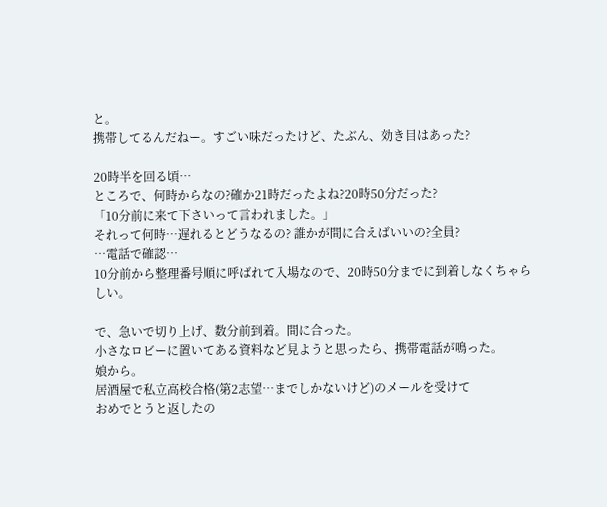と。
携帯してるんだねー。すごい味だったけど、たぶん、効き目はあった?

20時半を回る頃…
ところで、何時からなの?確か21時だったよね?20時50分だった?
「10分前に来て下さいって言われました。」
それって何時…遅れるとどうなるの? 誰かが間に合えばいいの?全員?
…電話で確認…
10分前から整理番号順に呼ばれて入場なので、20時50分までに到着しなくちゃらしい。

で、急いで切り上げ、数分前到着。間に合った。
小さなロビーに置いてある資料など見ようと思ったら、携帯電話が鳴った。
娘から。
居酒屋で私立高校合格(第2志望…までしかないけど)のメールを受けて
おめでとうと返したの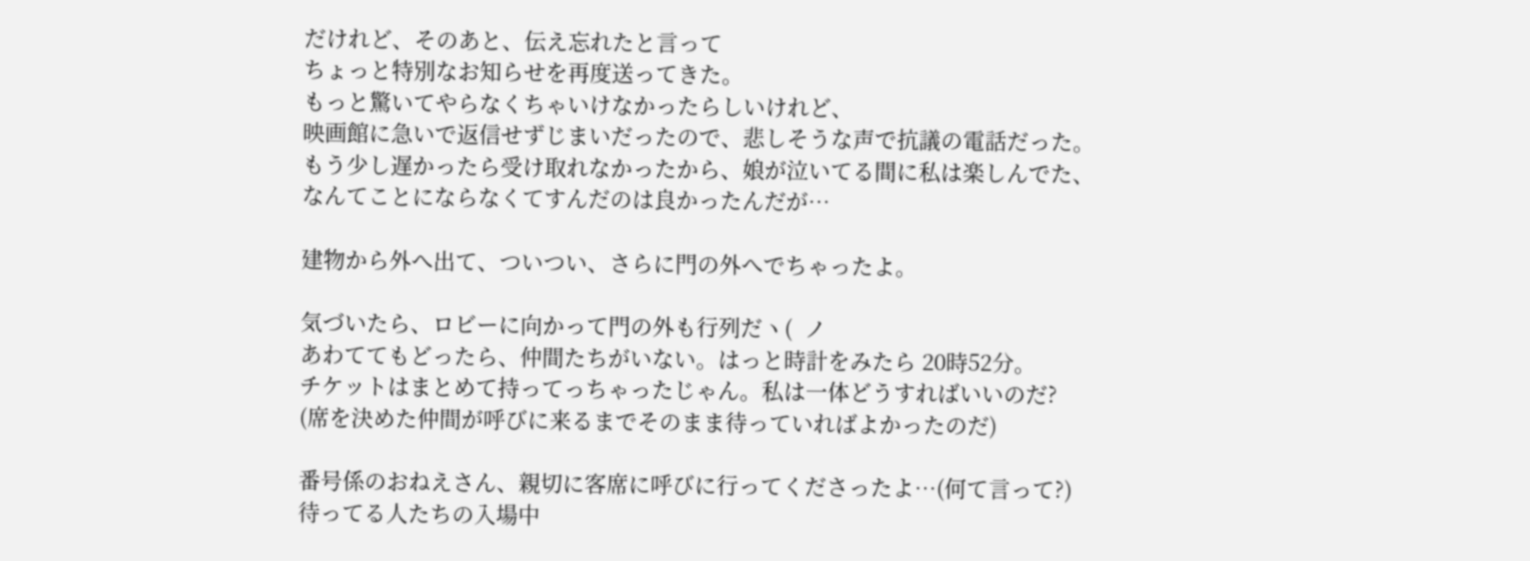だけれど、そのあと、伝え忘れたと言って
ちょっと特別なお知らせを再度送ってきた。
もっと驚いてやらなくちゃいけなかったらしいけれど、
映画館に急いで返信せずじまいだったので、悲しそうな声で抗議の電話だった。
もう少し遅かったら受け取れなかったから、娘が泣いてる間に私は楽しんでた、
なんてことにならなくてすんだのは良かったんだが…

建物から外へ出て、ついつい、さらに門の外へでちゃったよ。

気づいたら、ロビーに向かって門の外も行列だヽ(  ノ
あわててもどったら、仲間たちがいない。はっと時計をみたら 20時52分。
チケットはまとめて持ってっちゃったじゃん。私は一体どうすればいいのだ?
(席を決めた仲間が呼びに来るまでそのまま待っていればよかったのだ)

番号係のおねえさん、親切に客席に呼びに行ってくださったよ…(何て言って?)
待ってる人たちの入場中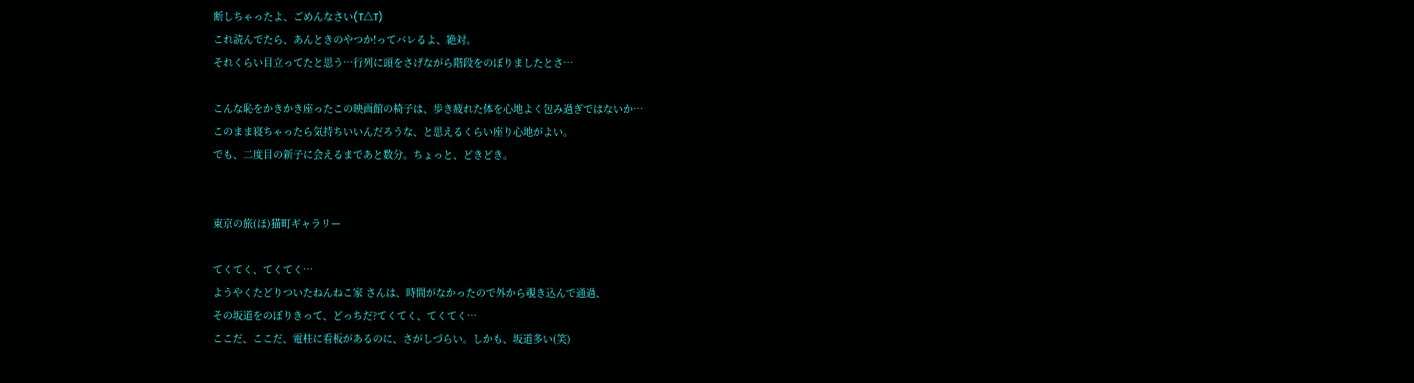断しちゃったよ、ごめんなさい(T△T)
これ読んでたら、あんときのやつか!ってバレるよ、絶対。
それくらい目立ってたと思う…行列に頭をさげながら階段をのぼりましたとさ…

こんな恥をかきかき座ったこの映画館の椅子は、歩き疲れた体を心地よく包み過ぎではないか…
このまま寝ちゃったら気持ちいいんだろうな、と思えるくらい座り心地がよい。
でも、二度目の新子に会えるまであと数分。ちょっと、どきどき。


東京の旅(ほ)猫町ギャラリー

てくてく、てくてく…
ようやくたどりついたねんねこ家 さんは、時間がなかったので外から覗き込んで通過、
その坂道をのぼりきって、どっちだ?てくてく、てくてく…
ここだ、ここだ、電柱に看板があるのに、さがしづらい。しかも、坂道多い(笑)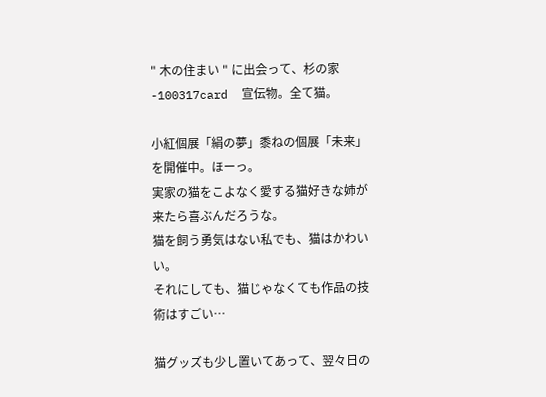" 木の住まい " に出会って、杉の家-100317card  宣伝物。全て猫。

小紅個展「絹の夢」黍ねの個展「未来」 を開催中。ほーっ。
実家の猫をこよなく愛する猫好きな姉が来たら喜ぶんだろうな。
猫を飼う勇気はない私でも、猫はかわいい。
それにしても、猫じゃなくても作品の技術はすごい…

猫グッズも少し置いてあって、翌々日の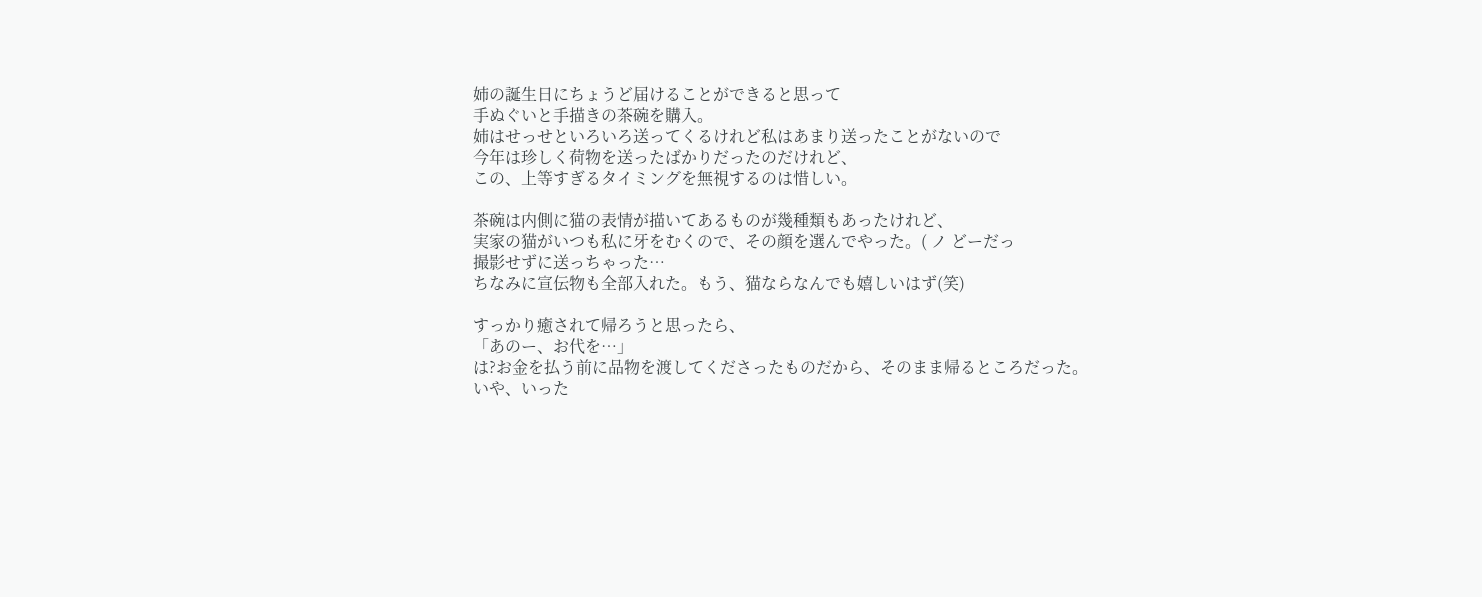姉の誕生日にちょうど届けることができると思って
手ぬぐいと手描きの茶碗を購入。
姉はせっせといろいろ送ってくるけれど私はあまり送ったことがないので
今年は珍しく荷物を送ったばかりだったのだけれど、
この、上等すぎるタイミングを無視するのは惜しい。

茶碗は内側に猫の表情が描いてあるものが幾種類もあったけれど、
実家の猫がいつも私に牙をむくので、その顔を選んでやった。( ノ どーだっ
撮影せずに送っちゃった…
ちなみに宣伝物も全部入れた。もう、猫ならなんでも嬉しいはず(笑)

すっかり癒されて帰ろうと思ったら、
「あのー、お代を…」
は?お金を払う前に品物を渡してくださったものだから、そのまま帰るところだった。
いや、いった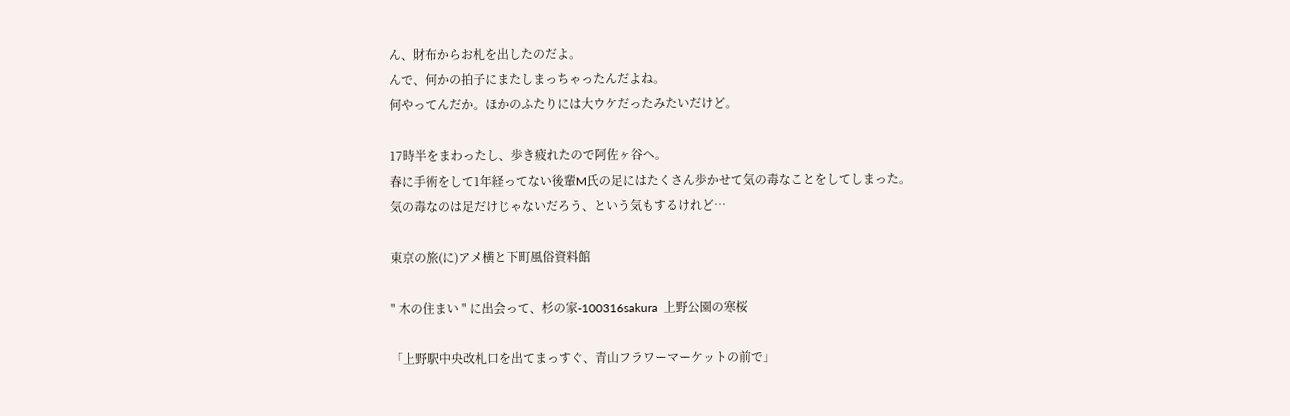ん、財布からお札を出したのだよ。
んで、何かの拍子にまたしまっちゃったんだよね。
何やってんだか。ほかのふたりには大ウケだったみたいだけど。

17時半をまわったし、歩き疲れたので阿佐ヶ谷へ。
春に手術をして1年経ってない後輩M氏の足にはたくさん歩かせて気の毒なことをしてしまった。
気の毒なのは足だけじゃないだろう、という気もするけれど…

東京の旅(に)アメ横と下町風俗資料館

" 木の住まい " に出会って、杉の家-100316sakura  上野公園の寒桜

「上野駅中央改札口を出てまっすぐ、青山フラワーマーケットの前で」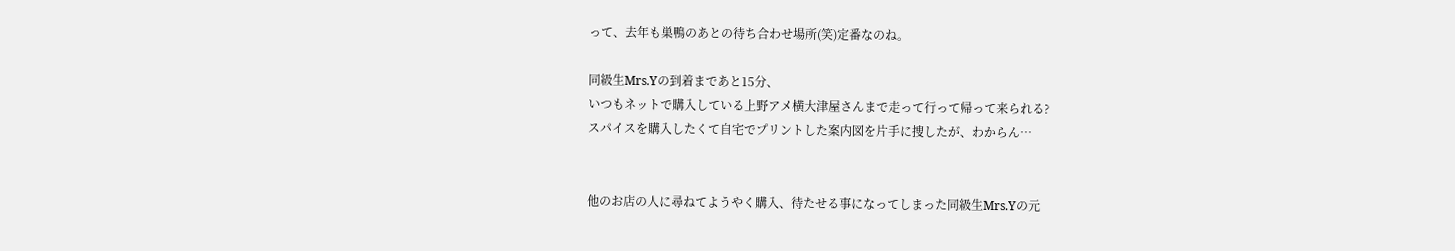って、去年も巣鴨のあとの待ち合わせ場所(笑)定番なのね。

同級生Mrs.Yの到着まであと15分、
いつもネットで購入している上野アメ横大津屋さんまで走って行って帰って来られる?
スパイスを購入したくて自宅でプリントした案内図を片手に捜したが、わからん…


他のお店の人に尋ねてようやく購入、待たせる事になってしまった同級生Mrs.Yの元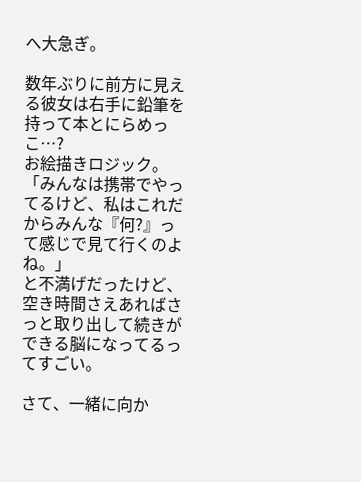へ大急ぎ。

数年ぶりに前方に見える彼女は右手に鉛筆を持って本とにらめっこ…?
お絵描きロジック。
「みんなは携帯でやってるけど、私はこれだからみんな『何?』って感じで見て行くのよね。」
と不満げだったけど、空き時間さえあればさっと取り出して続きができる脳になってるってすごい。

さて、一緒に向か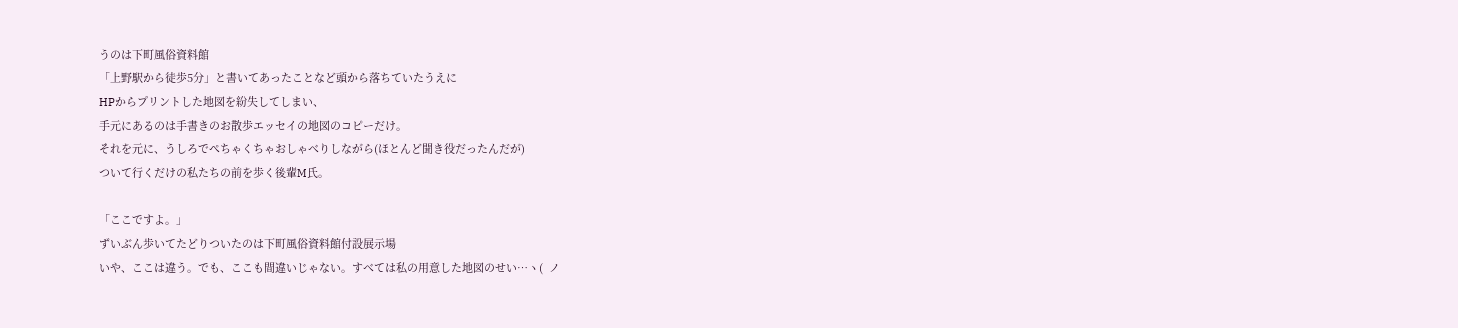うのは下町風俗資料館
「上野駅から徒歩5分」と書いてあったことなど頭から落ちていたうえに
HPからプリントした地図を紛失してしまい、
手元にあるのは手書きのお散歩エッセイの地図のコピーだけ。
それを元に、うしろでぺちゃくちゃおしゃべりしながら(ほとんど聞き役だったんだが)
ついて行くだけの私たちの前を歩く後輩M氏。

「ここですよ。」
ずいぶん歩いてたどりついたのは下町風俗資料館付設展示場
いや、ここは違う。でも、ここも間違いじゃない。すべては私の用意した地図のせい…ヽ(  ノ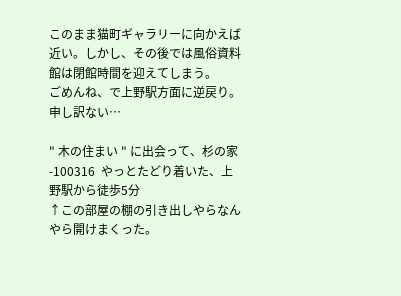このまま猫町ギャラリーに向かえば近い。しかし、その後では風俗資料館は閉館時間を迎えてしまう。
ごめんね、で上野駅方面に逆戻り。申し訳ない…

" 木の住まい " に出会って、杉の家-100316  やっとたどり着いた、上野駅から徒歩5分
↑この部屋の棚の引き出しやらなんやら開けまくった。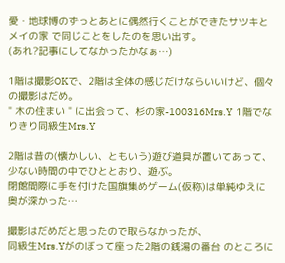愛・地球博のずっとあとに偶然行くことができたサツキとメイの家 で同じことをしたのを思い出す。
(あれ?記事にしてなかったかなぁ…)

1階は撮影OKで、2階は全体の感じだけならいいけど、個々の撮影はだめ。
" 木の住まい " に出会って、杉の家-100316Mrs.Y  1階でなりきり同級生Mrs.Y

2階は昔の(懐かしい、ともいう)遊び道具が置いてあって、少ない時間の中でひととおり、遊ぶ。
閉館間際に手を付けた国旗集めゲーム(仮称)は単純ゆえに奥が深かった…

撮影はだめだと思ったので取らなかったが、
同級生Mrs.Yがのぼって座った2階の銭湯の番台 のところに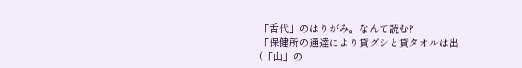「舌代」のはりがみ。なんて読む?
「保健所の通達により貸グシと貸タオルは出(「山」の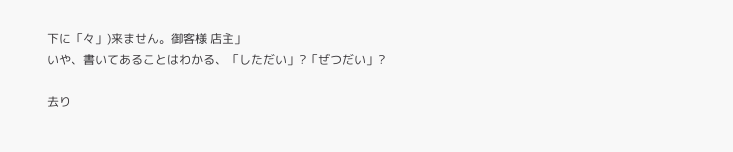下に「々」)来ません。御客様 店主」
いや、書いてあることはわかる、「しただい」?「ぜつだい」?

去り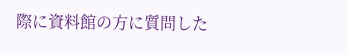際に資料館の方に質問した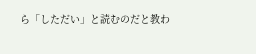ら「しただい」と読むのだと教わ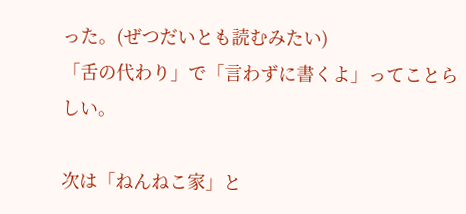った。(ぜつだいとも読むみたい)
「舌の代わり」で「言わずに書くよ」ってことらしい。

次は「ねんねこ家」と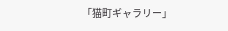「猫町ギャラリー」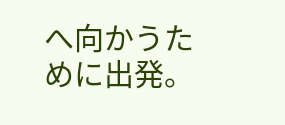へ向かうために出発。